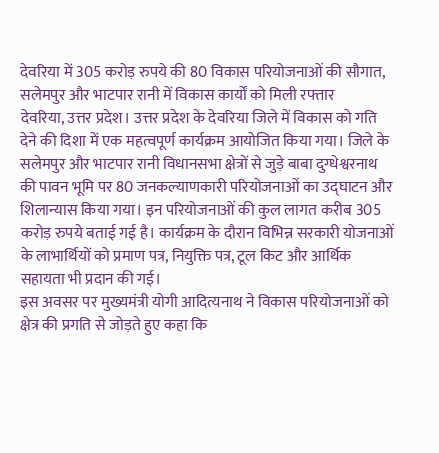देवरिया में 305 करोड़ रुपये की 80 विकास परियोजनाओं की सौगात, सलेमपुर और भाटपार रानी में विकास कार्यों को मिली रफ्तार
देवरिया, उत्तर प्रदेश। उत्तर प्रदेश के देवरिया जिले में विकास को गति देने की दिशा में एक महत्वपूर्ण कार्यक्रम आयोजित किया गया। जिले के सलेमपुर और भाटपार रानी विधानसभा क्षेत्रों से जुड़े बाबा दुग्धेश्वरनाथ की पावन भूमि पर 80 जनकल्याणकारी परियोजनाओं का उद्घाटन और शिलान्यास किया गया। इन परियोजनाओं की कुल लागत करीब 305 करोड़ रुपये बताई गई है। कार्यक्रम के दौरान विभिन्न सरकारी योजनाओं के लाभार्थियों को प्रमाण पत्र, नियुक्ति पत्र, टूल किट और आर्थिक सहायता भी प्रदान की गई।
इस अवसर पर मुख्यमंत्री योगी आदित्यनाथ ने विकास परियोजनाओं को क्षेत्र की प्रगति से जोड़ते हुए कहा कि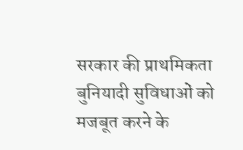सरकार की प्राथमिकता बुनियादी सुविधाओं को मजबूत करने के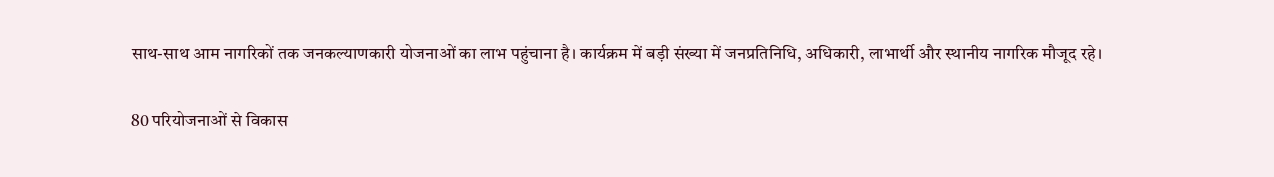साथ-साथ आम नागरिकों तक जनकल्याणकारी योजनाओं का लाभ पहुंचाना है। कार्यक्रम में बड़ी संख्या में जनप्रतिनिधि, अधिकारी, लाभार्थी और स्थानीय नागरिक मौजूद रहे।

80 परियोजनाओं से विकास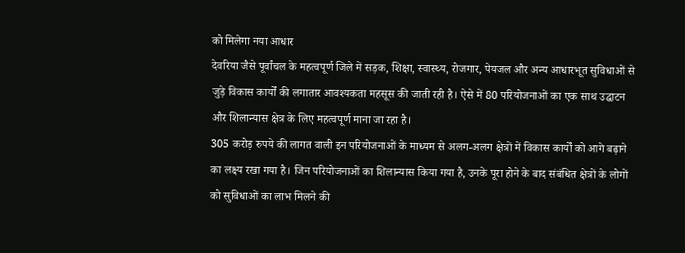को मिलेगा नया आधार
देवरिया जैसे पूर्वांचल के महत्वपूर्ण जिले में सड़क, शिक्षा, स्वास्थ्य, रोजगार, पेयजल और अन्य आधारभूत सुविधाओं से जुड़े विकास कार्यों की लगातार आवश्यकता महसूस की जाती रही है। ऐसे में 80 परियोजनाओं का एक साथ उद्घाटन और शिलान्यास क्षेत्र के लिए महत्वपूर्ण माना जा रहा है।
305 करोड़ रुपये की लागत वाली इन परियोजनाओं के माध्यम से अलग-अलग क्षेत्रों में विकास कार्यों को आगे बढ़ाने का लक्ष्य रखा गया है। जिन परियोजनाओं का शिलान्यास किया गया है, उनके पूरा होने के बाद संबंधित क्षेत्रों के लोगों को सुविधाओं का लाभ मिलने की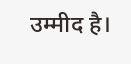उम्मीद है।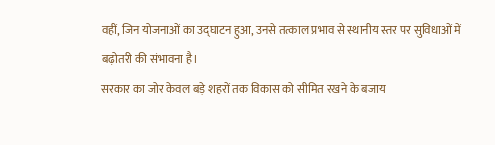वहीं, जिन योजनाओं का उद्घाटन हुआ, उनसे तत्काल प्रभाव से स्थानीय स्तर पर सुविधाओं में बढ़ोतरी की संभावना है।
सरकार का जोर केवल बड़े शहरों तक विकास को सीमित रखने के बजाय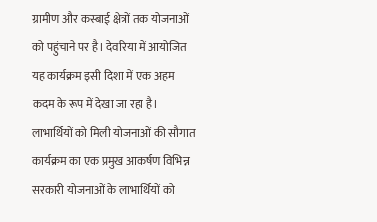ग्रामीण और कस्बाई क्षेत्रों तक योजनाओं को पहुंचाने पर है। देवरिया में आयोजित यह कार्यक्रम इसी दिशा में एक अहम कदम के रूप में देखा जा रहा है।
लाभार्थियों को मिली योजनाओं की सौगात
कार्यक्रम का एक प्रमुख आकर्षण विभिन्न सरकारी योजनाओं के लाभार्थियों को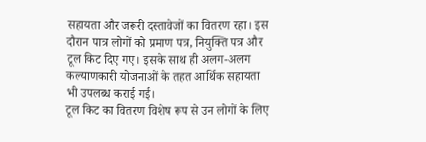सहायता और जरूरी दस्तावेजों का वितरण रहा। इस दौरान पात्र लोगों को प्रमाण पत्र, नियुक्ति पत्र और टूल किट दिए गए। इसके साथ ही अलग-अलग कल्याणकारी योजनाओं के तहत आर्थिक सहायता भी उपलब्ध कराई गई।
टूल किट का वितरण विशेष रूप से उन लोगों के लिए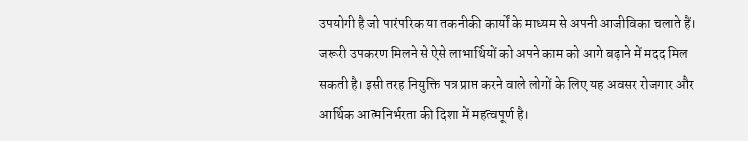उपयोगी है जो पारंपरिक या तकनीकी कार्यों के माध्यम से अपनी आजीविका चलाते हैं। जरूरी उपकरण मिलने से ऐसे लाभार्थियों को अपने काम को आगे बढ़ाने में मदद मिल सकती है। इसी तरह नियुक्ति पत्र प्राप्त करने वाले लोगों के लिए यह अवसर रोजगार और आर्थिक आत्मनिर्भरता की दिशा में महत्वपूर्ण है।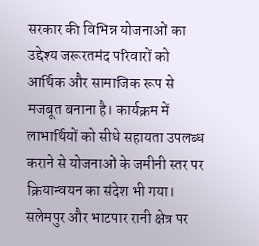सरकार की विभिन्न योजनाओं का उद्देश्य जरूरतमंद परिवारों को आर्थिक और सामाजिक रूप से मजबूत बनाना है। कार्यक्रम में लाभार्थियों को सीधे सहायता उपलब्ध कराने से योजनाओं के जमीनी स्तर पर क्रियान्वयन का संदेश भी गया।
सलेमपुर और भाटपार रानी क्षेत्र पर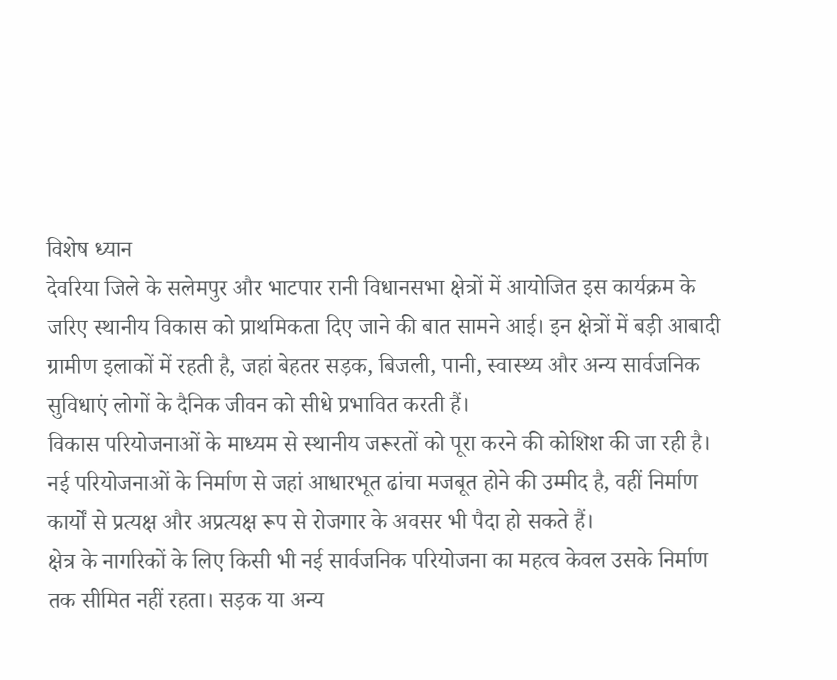विशेष ध्यान
देवरिया जिले के सलेमपुर और भाटपार रानी विधानसभा क्षेत्रों में आयोजित इस कार्यक्रम के जरिए स्थानीय विकास को प्राथमिकता दिए जाने की बात सामने आई। इन क्षेत्रों में बड़ी आबादी ग्रामीण इलाकों में रहती है, जहां बेहतर सड़क, बिजली, पानी, स्वास्थ्य और अन्य सार्वजनिक सुविधाएं लोगों के दैनिक जीवन को सीधे प्रभावित करती हैं।
विकास परियोजनाओं के माध्यम से स्थानीय जरूरतों को पूरा करने की कोशिश की जा रही है। नई परियोजनाओं के निर्माण से जहां आधारभूत ढांचा मजबूत होने की उम्मीद है, वहीं निर्माण कार्यों से प्रत्यक्ष और अप्रत्यक्ष रूप से रोजगार के अवसर भी पैदा हो सकते हैं।
क्षेत्र के नागरिकों के लिए किसी भी नई सार्वजनिक परियोजना का महत्व केवल उसके निर्माण तक सीमित नहीं रहता। सड़क या अन्य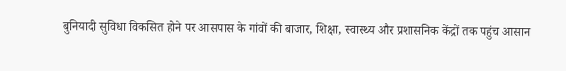बुनियादी सुविधा विकसित होने पर आसपास के गांवों की बाजार, शिक्षा, स्वास्थ्य और प्रशासनिक केंद्रों तक पहुंच आसान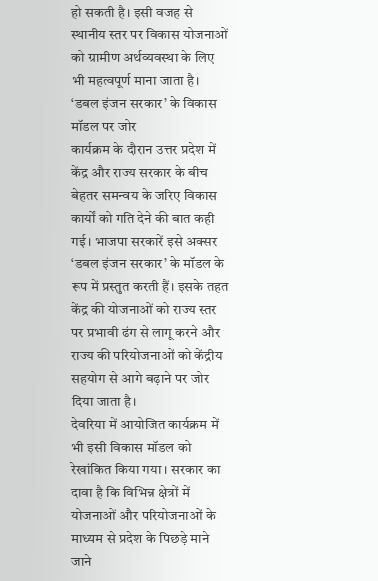हो सकती है। इसी वजह से स्थानीय स्तर पर विकास योजनाओं को ग्रामीण अर्थव्यवस्था के लिए भी महत्वपूर्ण माना जाता है।
‘डबल इंजन सरकार’ के विकास मॉडल पर जोर
कार्यक्रम के दौरान उत्तर प्रदेश में केंद्र और राज्य सरकार के बीच बेहतर समन्वय के जरिए विकास कार्यों को गति देने की बात कही गई। भाजपा सरकारें इसे अक्सर ‘डबल इंजन सरकार’ के मॉडल के रूप में प्रस्तुत करती हैं। इसके तहत केंद्र की योजनाओं को राज्य स्तर पर प्रभावी ढंग से लागू करने और राज्य की परियोजनाओं को केंद्रीय सहयोग से आगे बढ़ाने पर जोर दिया जाता है।
देवरिया में आयोजित कार्यक्रम में भी इसी विकास मॉडल को रेखांकित किया गया। सरकार का दावा है कि विभिन्न क्षेत्रों में योजनाओं और परियोजनाओं के माध्यम से प्रदेश के पिछड़े माने जाने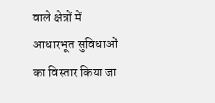वाले क्षेत्रों में आधारभूत सुविधाओं का विस्तार किया जा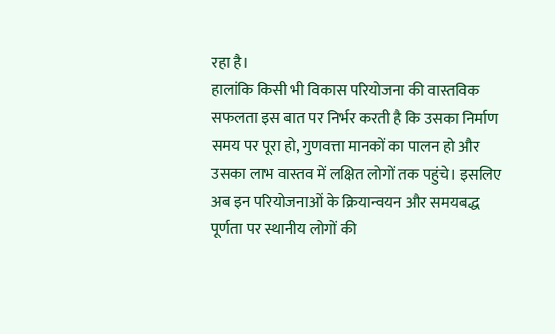रहा है।
हालांकि किसी भी विकास परियोजना की वास्तविक सफलता इस बात पर निर्भर करती है कि उसका निर्माण समय पर पूरा हो, गुणवत्ता मानकों का पालन हो और उसका लाभ वास्तव में लक्षित लोगों तक पहुंचे। इसलिए अब इन परियोजनाओं के क्रियान्वयन और समयबद्ध पूर्णता पर स्थानीय लोगों की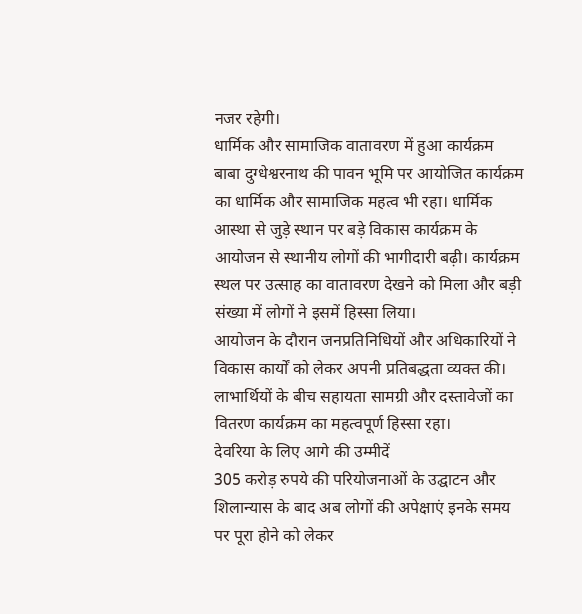नजर रहेगी।
धार्मिक और सामाजिक वातावरण में हुआ कार्यक्रम
बाबा दुग्धेश्वरनाथ की पावन भूमि पर आयोजित कार्यक्रम का धार्मिक और सामाजिक महत्व भी रहा। धार्मिक आस्था से जुड़े स्थान पर बड़े विकास कार्यक्रम के आयोजन से स्थानीय लोगों की भागीदारी बढ़ी। कार्यक्रम स्थल पर उत्साह का वातावरण देखने को मिला और बड़ी संख्या में लोगों ने इसमें हिस्सा लिया।
आयोजन के दौरान जनप्रतिनिधियों और अधिकारियों ने विकास कार्यों को लेकर अपनी प्रतिबद्धता व्यक्त की। लाभार्थियों के बीच सहायता सामग्री और दस्तावेजों का वितरण कार्यक्रम का महत्वपूर्ण हिस्सा रहा।
देवरिया के लिए आगे की उम्मीदें
305 करोड़ रुपये की परियोजनाओं के उद्घाटन और शिलान्यास के बाद अब लोगों की अपेक्षाएं इनके समय पर पूरा होने को लेकर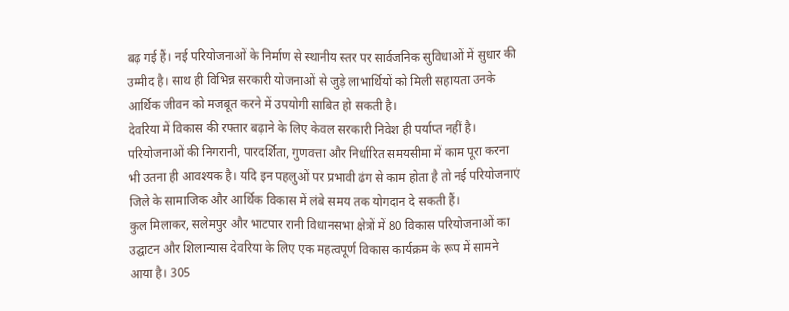बढ़ गई हैं। नई परियोजनाओं के निर्माण से स्थानीय स्तर पर सार्वजनिक सुविधाओं में सुधार की उम्मीद है। साथ ही विभिन्न सरकारी योजनाओं से जुड़े लाभार्थियों को मिली सहायता उनके आर्थिक जीवन को मजबूत करने में उपयोगी साबित हो सकती है।
देवरिया में विकास की रफ्तार बढ़ाने के लिए केवल सरकारी निवेश ही पर्याप्त नहीं है। परियोजनाओं की निगरानी, पारदर्शिता, गुणवत्ता और निर्धारित समयसीमा में काम पूरा करना भी उतना ही आवश्यक है। यदि इन पहलुओं पर प्रभावी ढंग से काम होता है तो नई परियोजनाएं जिले के सामाजिक और आर्थिक विकास में लंबे समय तक योगदान दे सकती हैं।
कुल मिलाकर, सलेमपुर और भाटपार रानी विधानसभा क्षेत्रों में 80 विकास परियोजनाओं का उद्घाटन और शिलान्यास देवरिया के लिए एक महत्वपूर्ण विकास कार्यक्रम के रूप में सामने आया है। 305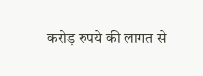करोड़ रुपये की लागत से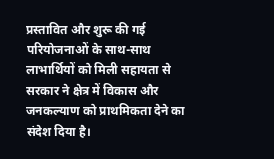प्रस्तावित और शुरू की गई परियोजनाओं के साथ-साथ लाभार्थियों को मिली सहायता से सरकार ने क्षेत्र में विकास और जनकल्याण को प्राथमिकता देने का संदेश दिया है।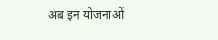अब इन योजनाओं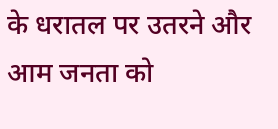के धरातल पर उतरने और आम जनता को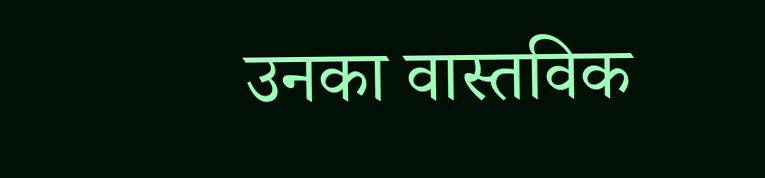उनका वास्तविक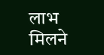लाभ मिलने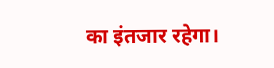का इंतजार रहेगा।